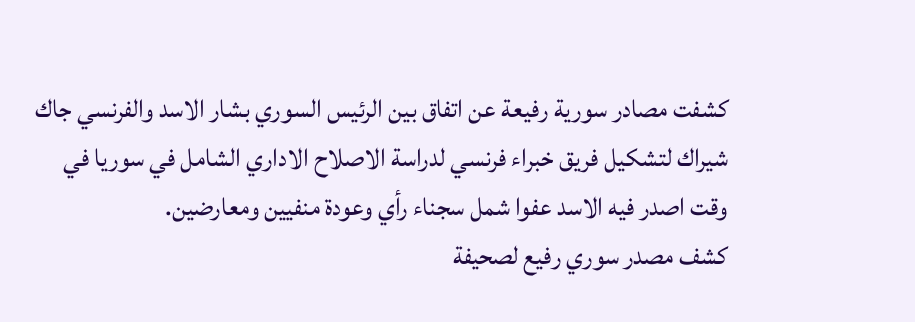كشفت مصادر سورية رفيعة عن اتفاق بين الرئيس السوري بشار الاسد والفرنسي جاك شيراك لتشكيل فريق خبراء فرنسي لدراسة الاصلاح الاداري الشامل في سوريا في وقت اصدر فيه الاسد عفوا شمل سجناء رأي وعودة منفيين ومعارضين.
كشف مصدر سوري رفيع لصحيفة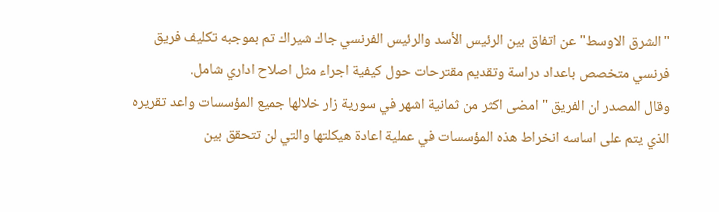"الشرق الاوسط" عن اتفاق بين الرئيس الأسد والرئيس الفرنسي جاك شيراك تم بموجبه تكليف فريق فرنسي متخصص باعداد دراسة وتقديم مقترحات حول كيفية اجراء مثل اصلاح اداري شامل.
وقال المصدر ان الفريق "امضى اكثر من ثمانية اشهر في سورية زار خلالها جميع المؤسسات واعد تقريره الذي يتم على اساسه انخراط هذه المؤسسات في عملية اعادة هيكلتها والتي لن تتحقق بين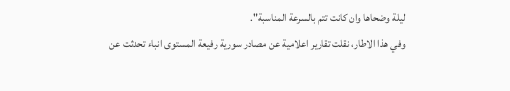ليلة وضحاها وان كانت تتم بالسرعة المناسبة".
وفي هذا الاطار، نقلت تقارير اعلامية عن مصادر سورية رفيعة المستوى انباء تحدثت عن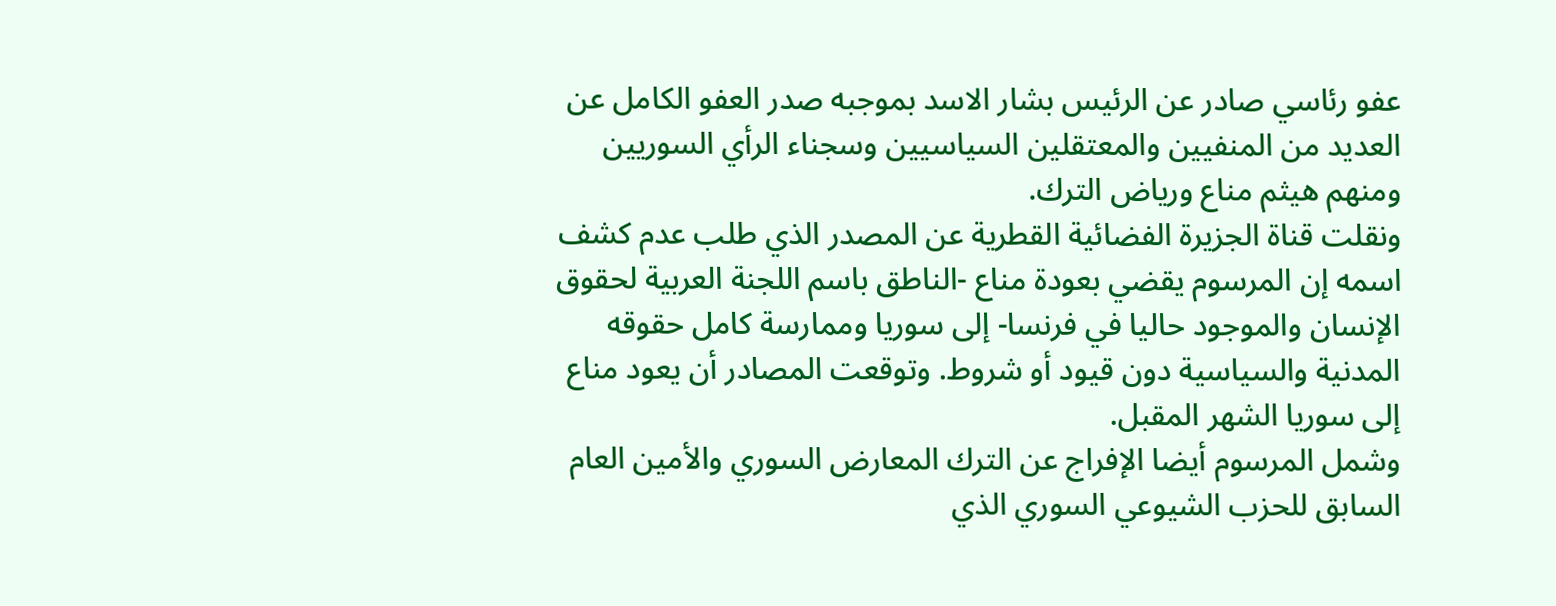عفو رئاسي صادر عن الرئيس بشار الاسد بموجبه صدر العفو الكامل عن العديد من المنفيين والمعتقلين السياسيين وسجناء الرأي السوريين ومنهم هيثم مناع ورياض الترك.
ونقلت قناة الجزيرة الفضائية القطرية عن المصدر الذي طلب عدم كشف اسمه إن المرسوم يقضي بعودة مناع -الناطق باسم اللجنة العربية لحقوق الإنسان والموجود حاليا في فرنسا- إلى سوريا وممارسة كامل حقوقه المدنية والسياسية دون قيود أو شروط. وتوقعت المصادر أن يعود مناع إلى سوريا الشهر المقبل.
وشمل المرسوم أيضا الإفراج عن الترك المعارض السوري والأمين العام السابق للحزب الشيوعي السوري الذي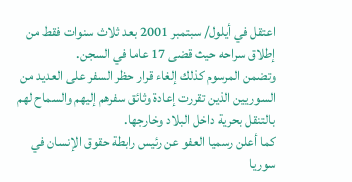اعتقل في أيلول/ سبتمبر 2001 بعد ثلاث سنوات فقط من إطلاق سراحه حيث قضى 17 عاما في السجن.
وتضمن المرسوم كذلك إلغاء قرار حظر السفر على العديد من السوريين الذين تقررت إعادة وثائق سفرهم إليهم والسماح لهم بالتنقل بحرية داخل البلاد وخارجها.
كما أعلن رسميا العفو عن رئيس رابطة حقوق الإنسان في سوريا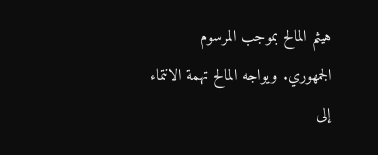هيثم المالح بموجب المرسوم الجمهوري. ويواجه المالح تهمة الانتماء إلى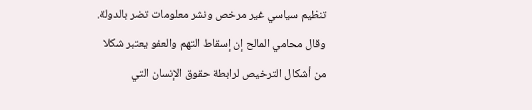تنظيم سياسي غير مرخص ونشر معلومات تضر بالدولة. وقال محامي المالح إن إسقاط التهم والعفو يعتبر شكلا من أشكال الترخيص لرابطة حقوق الإنسان التي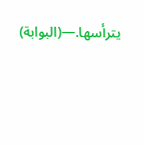يترأسها.—(البوابة)